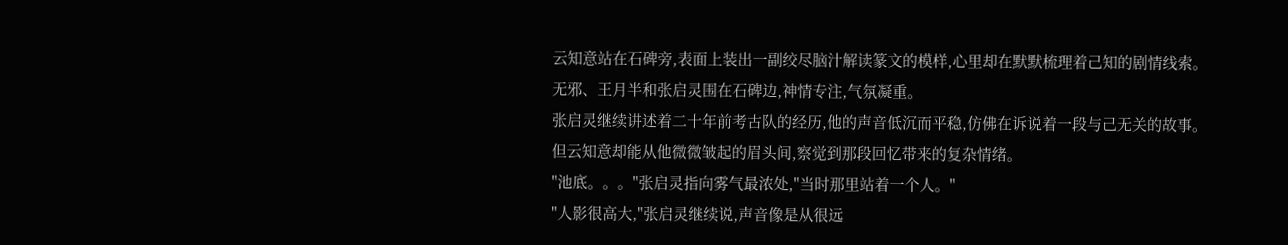云知意站在石碑旁,表面上装出一副绞尽脑汁解读篆文的模样,心里却在默默梳理着己知的剧情线索。
无邪、王月半和张启灵围在石碑边,神情专注,气氛凝重。
张启灵继续讲述着二十年前考古队的经历,他的声音低沉而平稳,仿佛在诉说着一段与己无关的故事。
但云知意却能从他微微皱起的眉头间,察觉到那段回忆带来的复杂情绪。
"池底。。。"张启灵指向雾气最浓处,"当时那里站着一个人。"
"人影很高大,"张启灵继续说,声音像是从很远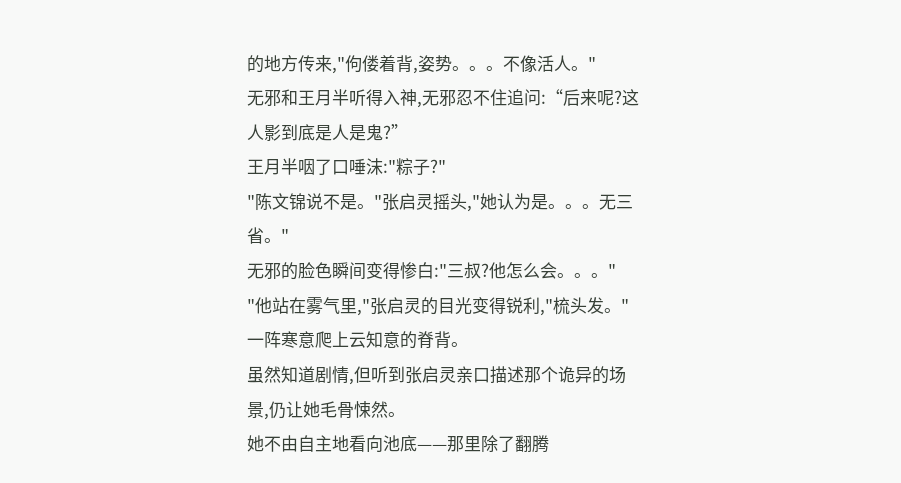的地方传来,"佝偻着背,姿势。。。不像活人。"
无邪和王月半听得入神,无邪忍不住追问:“后来呢?这人影到底是人是鬼?”
王月半咽了口唾沫:"粽子?"
"陈文锦说不是。"张启灵摇头,"她认为是。。。无三省。"
无邪的脸色瞬间变得惨白:"三叔?他怎么会。。。"
"他站在雾气里,"张启灵的目光变得锐利,"梳头发。"
一阵寒意爬上云知意的脊背。
虽然知道剧情,但听到张启灵亲口描述那个诡异的场景,仍让她毛骨悚然。
她不由自主地看向池底——那里除了翻腾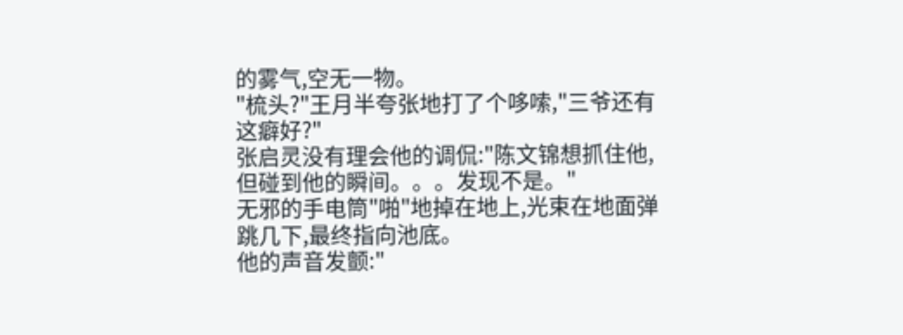的雾气,空无一物。
"梳头?"王月半夸张地打了个哆嗦,"三爷还有这癖好?"
张启灵没有理会他的调侃:"陈文锦想抓住他,但碰到他的瞬间。。。发现不是。"
无邪的手电筒"啪"地掉在地上,光束在地面弹跳几下,最终指向池底。
他的声音发颤:"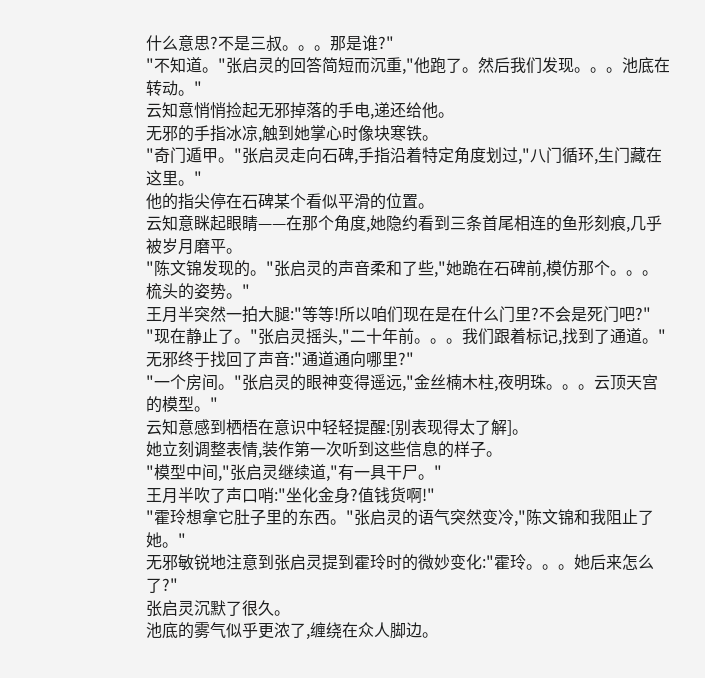什么意思?不是三叔。。。那是谁?"
"不知道。"张启灵的回答简短而沉重,"他跑了。然后我们发现。。。池底在转动。"
云知意悄悄捡起无邪掉落的手电,递还给他。
无邪的手指冰凉,触到她掌心时像块寒铁。
"奇门遁甲。"张启灵走向石碑,手指沿着特定角度划过,"八门循环,生门藏在这里。"
他的指尖停在石碑某个看似平滑的位置。
云知意眯起眼睛——在那个角度,她隐约看到三条首尾相连的鱼形刻痕,几乎被岁月磨平。
"陈文锦发现的。"张启灵的声音柔和了些,"她跪在石碑前,模仿那个。。。梳头的姿势。"
王月半突然一拍大腿:"等等!所以咱们现在是在什么门里?不会是死门吧?"
"现在静止了。"张启灵摇头,"二十年前。。。我们跟着标记,找到了通道。"
无邪终于找回了声音:"通道通向哪里?"
"一个房间。"张启灵的眼神变得遥远,"金丝楠木柱,夜明珠。。。云顶天宫的模型。"
云知意感到栖梧在意识中轻轻提醒:[别表现得太了解]。
她立刻调整表情,装作第一次听到这些信息的样子。
"模型中间,"张启灵继续道,"有一具干尸。"
王月半吹了声口哨:"坐化金身?值钱货啊!"
"霍玲想拿它肚子里的东西。"张启灵的语气突然变冷,"陈文锦和我阻止了她。"
无邪敏锐地注意到张启灵提到霍玲时的微妙变化:"霍玲。。。她后来怎么了?"
张启灵沉默了很久。
池底的雾气似乎更浓了,缠绕在众人脚边。